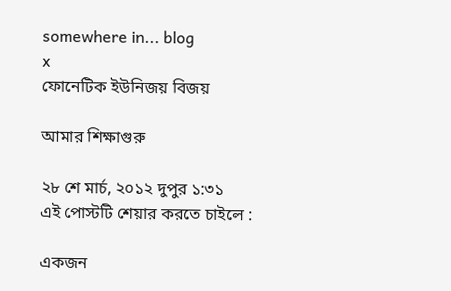somewhere in... blog
x
ফোনেটিক ইউনিজয় বিজয়

আমার শিক্ষাগুরু

২৮ শে মার্চ, ২০১২ দুপুর ১:৩১
এই পোস্টটি শেয়ার করতে চাইলে :

একজন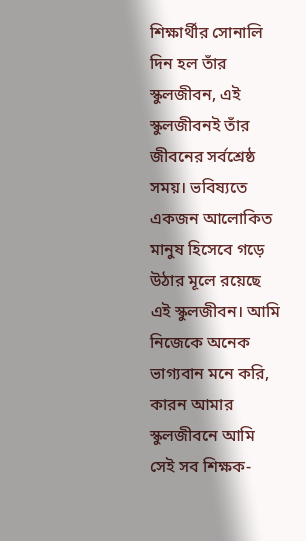শিক্ষার্থীর সোনালি দিন হল তাঁর স্কুলজীবন, এই স্কুলজীবনই তাঁর জীবনের সর্বশ্রেষ্ঠ সময়। ভবিষ্যতে একজন আলোকিত মানুষ হিসেবে গড়ে উঠার মূলে রয়েছে এই স্কুলজীবন। আমি নিজেকে অনেক ভাগ্যবান মনে করি, কারন আমার স্কুলজীবনে আমি সেই সব শিক্ষক-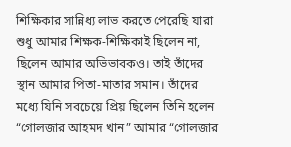শিক্ষিকার সান্নিধ্য লাভ করতে পেরেছি যারা শুধু আমার শিক্ষক-শিক্ষিকাই ছিলেন না, ছিলেন আমার অভিভাবকও। তাই তাঁদের স্থান আমার পিতা-মাতার সমান। তাঁদের মধ্যে যিনি সবচেয়ে প্রিয় ছিলেন তিনি হলেন “গোলজার আহমদ খান” আমার “গোলজার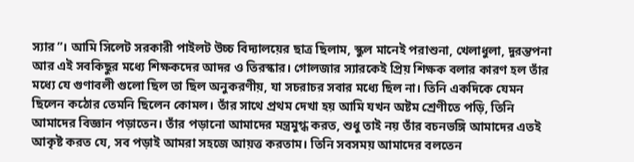স্যার”। আমি সিলেট সরকারী পাইলট উচ্চ বিদ্যালয়ের ছাত্র ছিলাম, স্কুল মানেই পরাশুনা, খেলাধুলা, দুরন্তপনা আর এই সবকিছুর মধ্যে শিক্ষকদের আদর ও তিরস্কার। গোলজার স্যারকেই প্রিয় শিক্ষক বলার কারণ হল তাঁর মধ্যে যে গুণাবলী গুলো ছিল তা ছিল অনুকরণীয়, যা সচরাচর সবার মধ্যে ছিল না। তিনি একদিকে যেমন ছিলেন কঠোর তেমনি ছিলেন কোমল। তাঁর সাথে প্রথম দেখা হয় আমি যখন অষ্টম শ্রেণীতে পড়ি, তিনি আমাদের বিজ্ঞান পড়াতেন। তাঁর পড়ানো আমাদের মন্ত্রমুগ্ধ করত, শুধু তাই নয় তাঁর বচনভঙ্গি আমাদের এতই আকৃষ্ট করত যে, সব পড়াই আমরা সহজে আয়ত্ত করতাম। তিনি সবসময় আমাদের বলতেন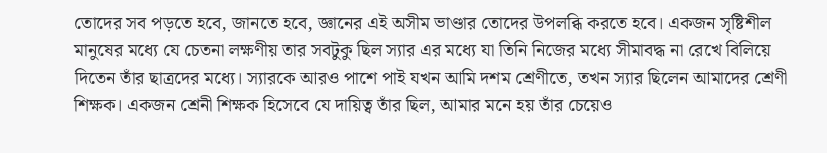তোদের সব পড়তে হবে, জানতে হবে, জ্ঞানের এই অসীম ভাণ্ডার তোদের উপলব্ধি করতে হবে। একজন সৃষ্টিশীল মানুষের মধ্যে যে চেতনা লক্ষণীয় তার সবটুকু ছিল স্যার এর মধ্যে যা তিনি নিজের মধ্যে সীমাবদ্ধ না রেখে বিলিয়ে দিতেন তাঁর ছাত্রদের মধ্যে। স্যারকে আরও পাশে পাই যখন আমি দশম শ্রেণীতে, তখন স্যার ছিলেন আমাদের শ্রেণী শিক্ষক। একজন শ্রেনী শিক্ষক হিসেবে যে দায়িত্ব তাঁর ছিল, আমার মনে হয় তাঁর চেয়েও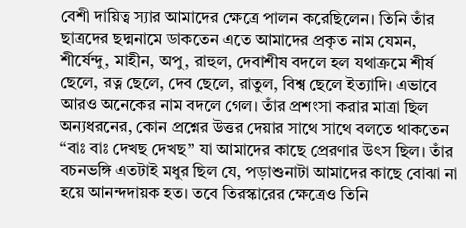বেশী দায়িত্ব স্যার আমাদের ক্ষেত্রে পালন করেছিলেন। তিনি তাঁর ছাত্রদের ছদ্মনামে ডাকতেন এতে আমাদের প্রকৃত নাম যেমন, শীর্ষেন্দু, মাহীন, অপু, রাহুল, দেবাশীষ বদলে হল যথাক্রমে শীর্ষ ছেলে, রত্ন ছেলে, দেব ছেলে, রাতুল, বিশ্ব ছেলে ইত্যাদি। এভাবে আরও অনেকের নাম বদলে গেল। তাঁর প্রশংসা করার মাত্রা ছিল অন্যধরনের, কোন প্রশ্নের উত্তর দেয়ার সাথে সাথে বলতে থাকতেন “বাঃ বাঃ দেখছ দেখছ” যা আমাদের কাছে প্রেরণার উৎস ছিল। তাঁর বচনভঙ্গি এতটাই মধুর ছিল যে, পড়াশুনাটা আমাদের কাছে বোঝা না হয়ে আনন্দদায়ক হত। তবে তিরস্কারের ক্ষেত্রেও তিনি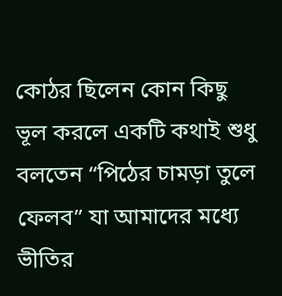কোঠর ছিলেন কোন কিছু ভূল করলে একটি কথাই শুধু বলতেন “পিঠের চামড়া তুলে ফেলব” যা আমাদের মধ্যে ভীতির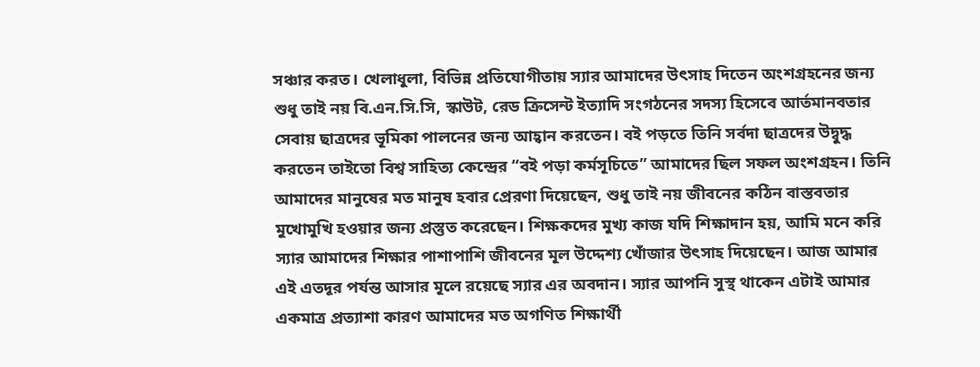সঞ্চার করত। খেলাধুলা, বিভিন্ন প্রতিযোগীতায় স্যার আমাদের উৎসাহ দিতেন অংশগ্রহনের জন্য শুধু তাই নয় বি.এন.সি.সি, স্কাউট, রেড ক্রিসেন্ট ইত্যাদি সংগঠনের সদস্য হিসেবে আর্তমানবতার সেবায় ছাত্রদের ভূমিকা পালনের জন্য আহ্বান করতেন। বই পড়তে তিনি সর্বদা ছাত্রদের উদ্বুদ্ধ করতেন তাইতো বিশ্ব সাহিত্য কেন্দ্রের “বই পড়া কর্মসূচিতে” আমাদের ছিল সফল অংশগ্রহন। তিনি আমাদের মানুষের মত মানুষ হবার প্রেরণা দিয়েছেন, শুধু তাই নয় জীবনের কঠিন বাস্তবতার মুখোমুখি হওয়ার জন্য প্রস্তুত করেছেন। শিক্ষকদের মুখ্য কাজ যদি শিক্ষাদান হয়, আমি মনে করি স্যার আমাদের শিক্ষার পাশাপাশি জীবনের মূল উদ্দেশ্য খোঁজার উৎসাহ দিয়েছেন। আজ আমার এই এতদূর পর্যন্ত আসার মূলে রয়েছে স্যার এর অবদান। স্যার আপনি সুস্থ থাকেন এটাই আমার একমাত্র প্রত্যাশা কারণ আমাদের মত অগণিত শিক্ষার্থী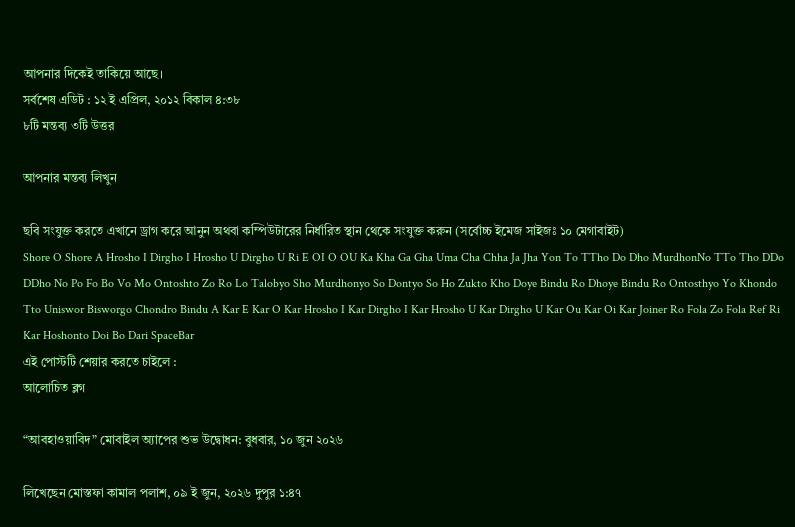আপনার দিকেই তাকিয়ে আছে।
সর্বশেষ এডিট : ১২ ই এপ্রিল, ২০১২ বিকাল ৪:৩৮
৮টি মন্তব্য ৩টি উত্তর

আপনার মন্তব্য লিখুন

ছবি সংযুক্ত করতে এখানে ড্রাগ করে আনুন অথবা কম্পিউটারের নির্ধারিত স্থান থেকে সংযুক্ত করুন (সর্বোচ্চ ইমেজ সাইজঃ ১০ মেগাবাইট)
Shore O Shore A Hrosho I Dirgho I Hrosho U Dirgho U Ri E OI O OU Ka Kha Ga Gha Uma Cha Chha Ja Jha Yon To TTho Do Dho MurdhonNo TTo Tho DDo DDho No Po Fo Bo Vo Mo Ontoshto Zo Ro Lo Talobyo Sho Murdhonyo So Dontyo So Ho Zukto Kho Doye Bindu Ro Dhoye Bindu Ro Ontosthyo Yo Khondo Tto Uniswor Bisworgo Chondro Bindu A Kar E Kar O Kar Hrosho I Kar Dirgho I Kar Hrosho U Kar Dirgho U Kar Ou Kar Oi Kar Joiner Ro Fola Zo Fola Ref Ri Kar Hoshonto Doi Bo Dari SpaceBar
এই পোস্টটি শেয়ার করতে চাইলে :
আলোচিত ব্লগ

“আবহাওয়াবিদ” মোবাইল অ্যাপের শুভ উদ্বোধন: বুধবার, ১০ জুন ২০২৬

লিখেছেন মোস্তফা কামাল পলাশ, ০৯ ই জুন, ২০২৬ দুপুর ১:৪৭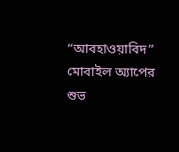“আবহাওয়াবিদ” মোবাইল অ্যাপের শুভ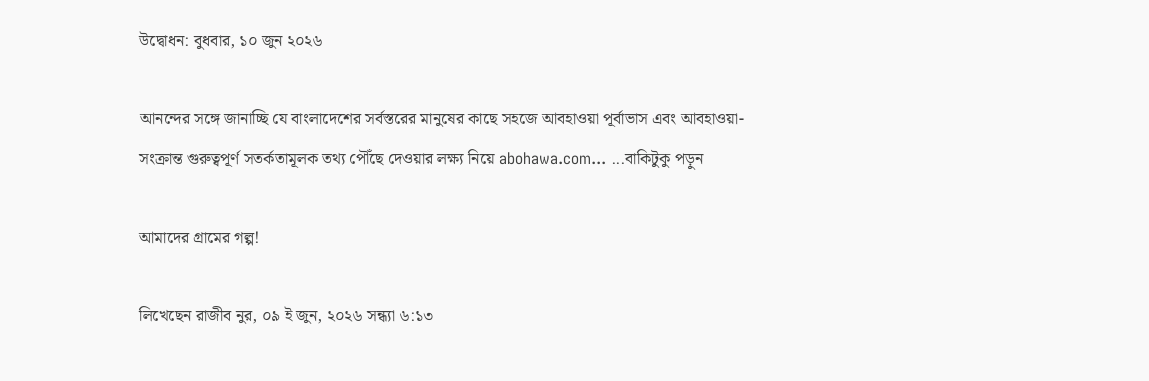উদ্বোধন: বুধবার, ১০ জুন ২০২৬

আনন্দের সঙ্গে জানাচ্ছি যে বাংলাদেশের সর্বস্তরের মানুষের কাছে সহজে আবহাওয়া পূর্বাভাস এবং আবহাওয়া-সংক্রান্ত গুরুত্বপূর্ণ সতর্কতামূলক তথ্য পৌঁছে দেওয়ার লক্ষ্য নিয়ে abohawa.com... ...বাকিটুকু পড়ুন

আমাদের গ্রামের গল্প!

লিখেছেন রাজীব নুর, ০৯ ই জুন, ২০২৬ সন্ধ্যা ৬:১৩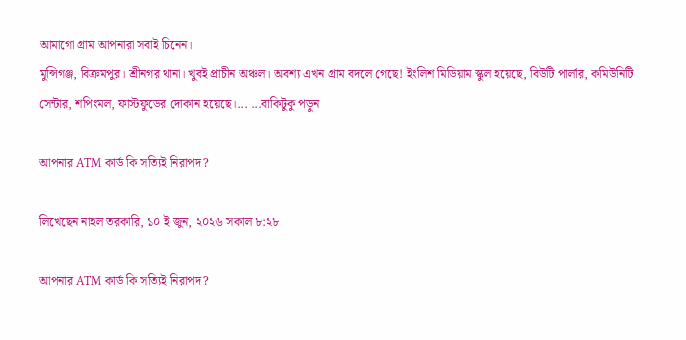আমাগো গ্রাম আপনারা সবাই চিনেন।
মুন্সিগঞ্জ, বিক্রমপুর। শ্রীনগর থানা। খুবই প্রাচীন অঞ্চল। অবশ্য এখন গ্রাম বদলে গেছে! ইংলিশ মিডিয়াম স্কুল হয়েছে, বিউটি পার্লার, কমিউনিটি সেন্টার, শপিংমল, ফাস্টফুডের দোকান হয়েছে।... ...বাকিটুকু পড়ুন

আপনার ATM কার্ড কি সত্যিই নিরাপদ?

লিখেছেন নাহল তরকারি, ১০ ই জুন, ২০২৬ সকাল ৮:২৮

আপনার ATM কার্ড কি সত্যিই নিরাপদ?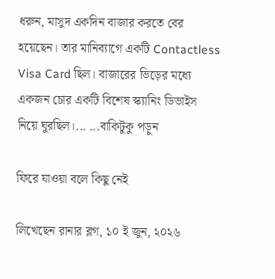ধরুন, মাসুদ একদিন বাজার করতে বের হয়েছেন। তার মানিব্যাগে একটি Contactless Visa Card ছিল। বাজারের ভিড়ের মধ্যে একজন চোর একটি বিশেষ স্ক্যানিং ডিভাইস নিয়ে ঘুরছিল।... ...বাকিটুকু পড়ুন

ফিরে যাওয়া বলে কিছু নেই

লিখেছেন রানার ব্লগ, ১০ ই জুন, ২০২৬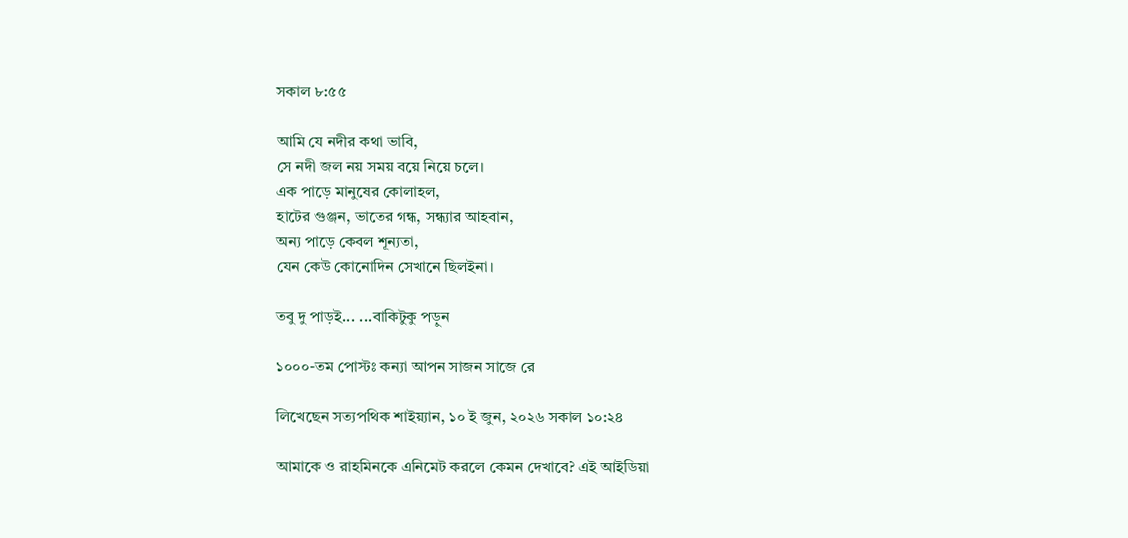সকাল ৮:৫৫

আমি যে নদীর কথা ভাবি,
সে নদী জল নয় সময় বয়ে নিয়ে চলে।
এক পাড়ে মানুষের কোলাহল,
হাটের গুঞ্জন, ভাতের গন্ধ, সন্ধ্যার আহবান,
অন্য পাড়ে কেবল শূন্যতা,
যেন কেউ কোনোদিন সেখানে ছিলইনা।

তবু দু পাড়ই... ...বাকিটুকু পড়ুন

১০০০-তম পোস্টঃ কন্যা আপন সাজন সাজে রে

লিখেছেন সত্যপথিক শাইয়্যান, ১০ ই জুন, ২০২৬ সকাল ১০:২৪

আমাকে ও রাহমিনকে এনিমেট করলে কেমন দেখাবে? এই আইডিয়া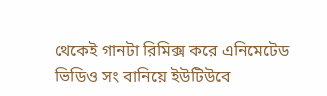থেকেই গানটা রিমিক্স করে এনিমেটেড ভিডিও সং বানিয়ে ইউটিউবে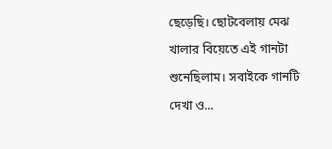ছেড়েছি। ছোটবেলায় মেঝ খালার বিয়েতে এই গানটা শুনেছিলাম। সবাইকে গানটি দেখা ও...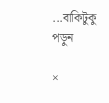...বাকিটুকু পড়ুন

×